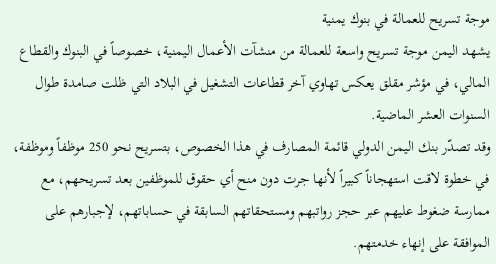موجة تسريح للعمالة في بنوك يمنية
يشهد اليمن موجة تسريح واسعة للعمالة من منشآت الأعمال اليمنية، خصوصاً في البنوك والقطاع المالي، في مؤشر مقلق يعكس تهاوي آخر قطاعات التشغيل في البلاد التي ظلت صامدة طوال السنوات العشر الماضية.
وقد تصدّر بنك اليمن الدولي قائمة المصارف في هذا الخصوص، بتسريح نحو 250 موظفاً وموظفة، في خطوة لاقت استهجاناً كبيراً لأنها جرت دون منح أي حقوق للموظفين بعد تسريحهم، مع ممارسة ضغوط عليهم عبر حجز رواتبهم ومستحقاتهم السابقة في حساباتهم، لإجبارهم على الموافقة على إنهاء خدمتهم.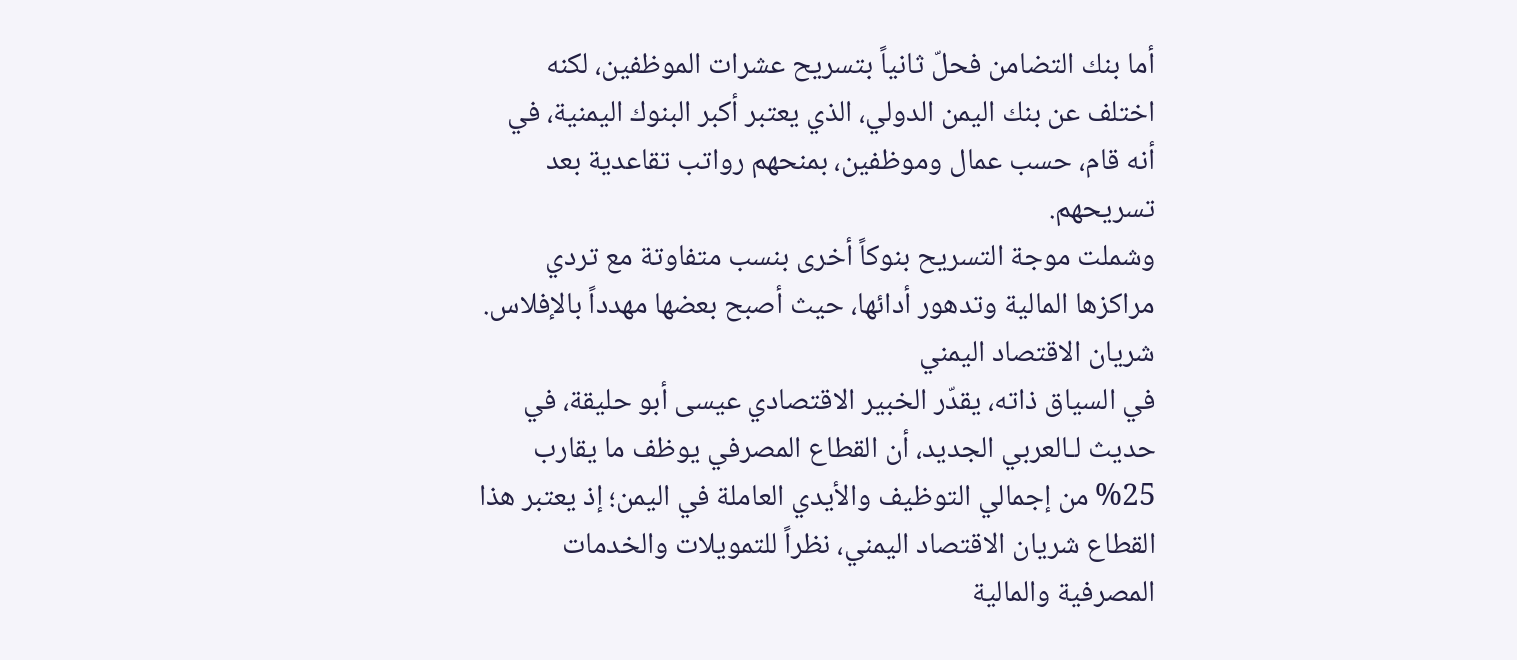أما بنك التضامن فحلّ ثانياً بتسريح عشرات الموظفين، لكنه اختلف عن بنك اليمن الدولي، الذي يعتبر أكبر البنوك اليمنية، في أنه قام، حسب عمال وموظفين، بمنحهم رواتب تقاعدية بعد تسريحهم.
وشملت موجة التسريح بنوكاً أخرى بنسب متفاوتة مع تردي مراكزها المالية وتدهور أدائها، حيث أصبح بعضها مهدداً بالإفلاس.
شريان الاقتصاد اليمني
في السياق ذاته، يقدّر الخبير الاقتصادي عيسى أبو حليقة، في حديث لـالعربي الجديد، أن القطاع المصرفي يوظف ما يقارب 25% من إجمالي التوظيف والأيدي العاملة في اليمن؛ إذ يعتبر هذا القطاع شريان الاقتصاد اليمني، نظراً للتمويلات والخدمات المصرفية والمالية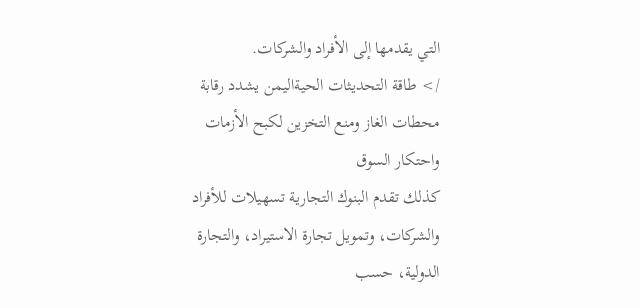التي يقدمها إلى الأفراد والشركات.
/> طاقة التحديثات الحيةاليمن يشدد رقابة محطات الغاز ومنع التخزين لكبح الأزمات واحتكار السوق
كذلك تقدم البنوك التجارية تسهيلات للأفراد والشركات، وتمويل تجارة الاستيراد، والتجارة الدولية، حسب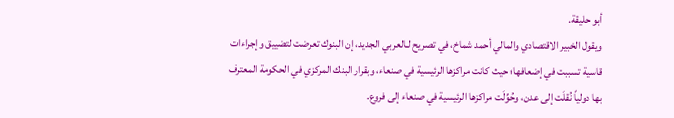أبو حليقة.
ويقول الخبير الاقتصادي والمالي أحمد شماخ، في تصريح لـالعربي الجديد، إن البنوك تعرضت لتضييق وإجراءات قاسية تسببت في إضعافها؛ حيث كانت مراكزها الرئيسية في صنعاء، وبقرار البنك المركزي في الحكومة المعترف بها دولياً نُقلَت إلى عدن، وحُوِّلَت مراكزها الرئيسية في صنعاء إلى فروع.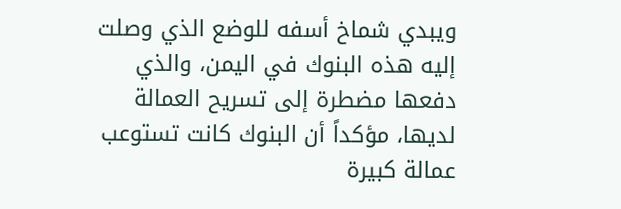ويبدي شماخ أسفه للوضع الذي وصلت إليه هذه البنوك في اليمن، والذي دفعها مضطرة إلى تسريح العمالة لديها، مؤكداً أن البنوك كانت تستوعب عمالة كبيرة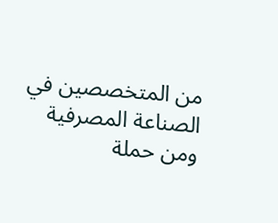من المتخصصين في الصناعة المصرفية ومن حملة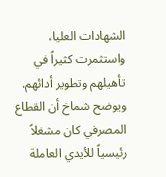الشهادات العليا، واستثمرت كثيراً في تأهيلهم وتطوير أدائهم.
ويوضح شماخ أن القطاع المصرفي كان مشغلاً رئيسياً للأيدي العاملة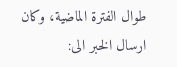طوال الفترة الماضية، وكان
ارسال الخبر الى: